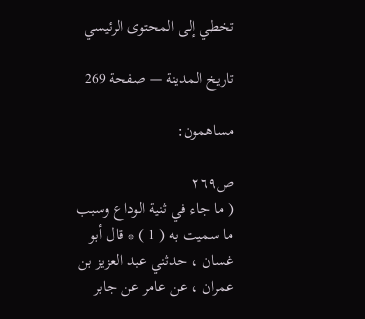تخطي إلى المحتوى الرئيسي

تاريخ المدينة — صفحة 269

مساهمون:

ص٢٦٩
( ما جاء في ثنية الوداع وسبب ما سميت به ( 1 ) * قال أبو غسان ، حدثني عبد العزيز بن عمران ، عن عامر عن جابر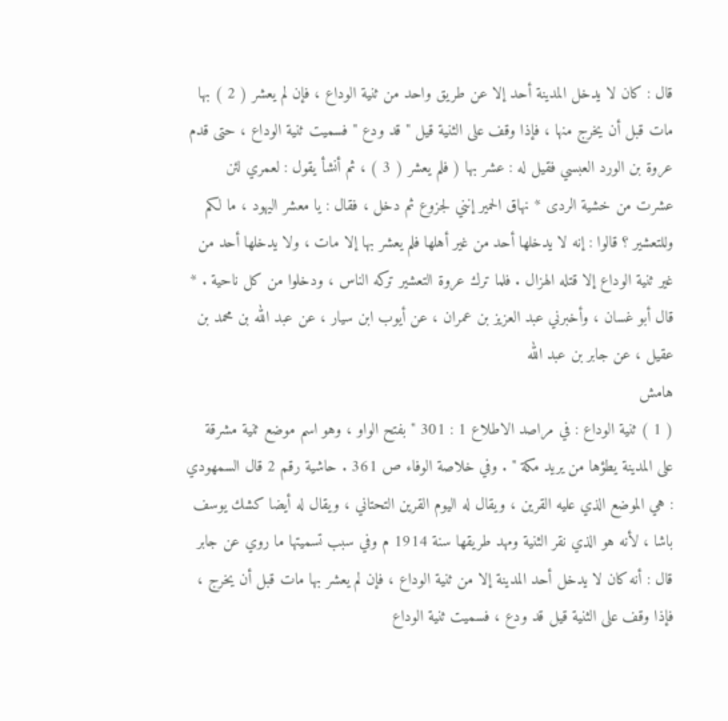قال : كان لا يدخل المدينة أحد إلا عن طريق واحد من ثنية الوداع ، فإن لم يعشر ( 2 ) بها مات قبل أن يخرج منها ، فإذا وقف على الثنية قيل " قد ودع " فسميت ثنية الوداع ، حتى قدم عروة بن الورد العبسي فقيل له : عشر بها ( فلم يعشر ( 3 ) ، ثم أنشأ يقول : لعمري لئن عشرت من خشية الردى * نهاق الحمير إنني لجزوع ثم دخل ، فقال : يا معشر اليهود ، ما لكم وللتعشير ؟ قالوا : إنه لا يدخلها أحد من غير أهلها فلم يعشر بها إلا مات ، ولا يدخلها أحد من غير ثنية الوداع إلا قتله الهزال . فلما ترك عروة التعشير تركه الناس ، ودخلوا من كل ناحية . * قال أبو غسان ، وأخبرني عبد العزيز بن عمران ، عن أيوب ابن سيار ، عن عبد الله بن محمد بن عقيل ، عن جابر بن عبد الله
هامش
( 1 ) ثنية الوداع : في مراصد الاطلاع 1 : 301 " بفتح الواو ، وهو اسم موضع ثنية مشرقة على المدينة يطؤها من يريد مكة " . وفي خلاصة الوفاء ص 361 . حاشية رقم 2 قال السمهودي : هي الموضع الذي عليه القرين ، ويقال له اليوم القرين التحتاني ، ويقال له أيضا كشك يوسف باشا ، لأنه هو الذي نقر الثنية ومهد طريقها سنة 1914 م وفي سبب تسميتها ما روي عن جابر قال : أنه كان لا يدخل أحد المدينة إلا من ثنية الوداع ، فإن لم يعشر بها مات قبل أن يخرج ، فإذا وقف على الثنية قيل قد ودع ، فسميت ثنية الوداع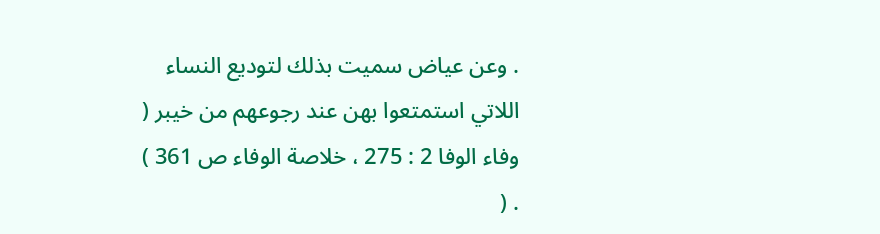. وعن عياض سميت بذلك لتوديع النساء اللاتي استمتعوا بهن عند رجوعهم من خيبر ( وفاء الوفا 2 : 275 ، خلاصة الوفاء ص 361 ) . (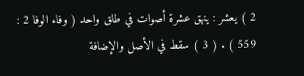2 ) يعشر : ينهق عشرة أصوات في طلق واحد ( وفاء الوفا 2 : 559 ) . ( 3 ) سقط في الأصل والإضافة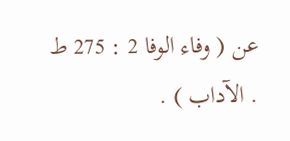عن ( وفاء الوفا 2 : 275 ط . الآداب ) .